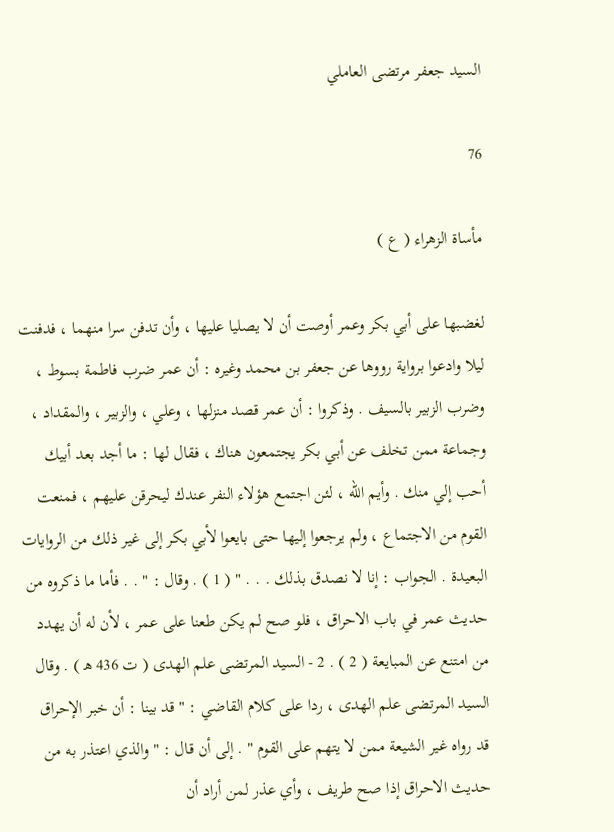السيد جعفر مرتضى العاملي

76

مأساة الزهراء ( ع )

لغضبها على أبي بكر وعمر أوصت أن لا يصليا عليها ، وأن تدفن سرا منهما ، فدفنت ليلا وادعوا برواية رووها عن جعفر بن محمد وغيره : أن عمر ضرب فاطمة بسوط ، وضرب الزبير بالسيف . وذكروا : أن عمر قصد منزلها ، وعلي ، والزبير ، والمقداد ، وجماعة ممن تخلف عن أبي بكر يجتمعون هناك ، فقال لها : ما أجد بعد أبيك أحب إلي منك . وأيم الله ، لئن اجتمع هؤلاء النفر عندك ليحرقن عليهم ، فمنعت القوم من الاجتماع ، ولم يرجعوا إليها حتى بايعوا لأبي بكر إلى غير ذلك من الروايات البعيدة . الجواب : إنا لا نصدق بذلك . . . " ( 1 ) . وقال : " . . فأما ما ذكروه من حديث عمر في باب الاحراق ، فلو صح لم يكن طعنا على عمر ، لأن له أن يهدد من امتنع عن المبايعة ( 2 ) . 2 - السيد المرتضى علم الهدى ( ت 436 ه‍ ) . وقال السيد المرتضى علم الهدى ، ردا على كلام القاضي : " قد بينا : أن خبر الإحراق قد رواه غير الشيعة ممن لا يتهم على القوم " . إلى أن قال : " والذي اعتذر به من حديث الاحراق إذا صح طريف ، وأي عذر لمن أراد أن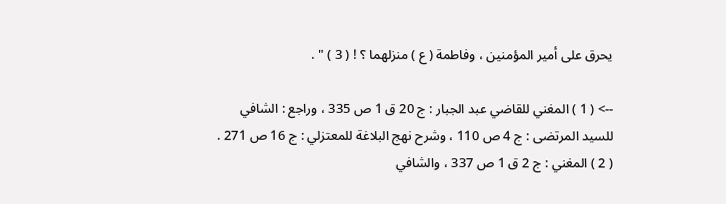يحرق على أمير المؤمنين ، وفاطمة ( ع ) منزلهما ؟ ! ( 3 ) " .

--> ( 1 ) المغني للقاضي عبد الجبار : ج 20 ق 1 ص 335 ، وراجع : الشافي للسيد المرتضى : ج 4 ص 110 ، وشرح نهج البلاغة للمعتزلي : ج 16 ص 271 . ( 2 ) المغني : ج 2 ق 1 ص 337 ، والشافي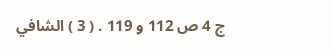ج 4 ص 112 و 119 . ( 3 ) الشافي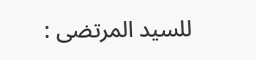للسيد المرتضى :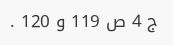ج 4 ص 119 و 120 .